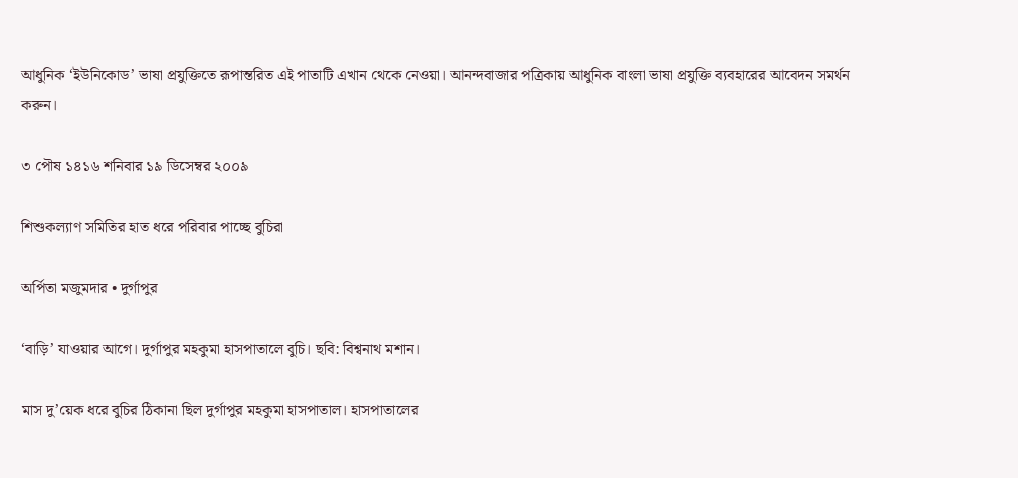আধুনিক ‘ইউনিকোড’ ভাষা প্রযুক্তিতে রূপান্তরিত এই পাতাটি এখান থেকে নেওয়া। আনন্দবাজার পত্রিকায় আধুনিক বাংলা ভাষা প্রযুক্তি ব্যবহারের আবেদন সমর্থন করুন।

৩ পৌষ ১৪১৬ শনিবার ১৯ ডিসেম্বর ২০০৯

শিশুকল্যাণ সমিতির হাত ধরে পরিবার পাচ্ছে বুচিরা

অর্পিতা মজুমদার • দুর্গাপুর

‘বাড়ি’ যাওয়ার আগে। দুর্গাপুর মহকুমা হাসপাতালে বুচি। ছবি: বিশ্বনাথ মশান।

মাস দু’য়েক ধরে বুচির ঠিকানা ছিল দুর্গাপুর মহকুমা হাসপাতাল। হাসপাতালের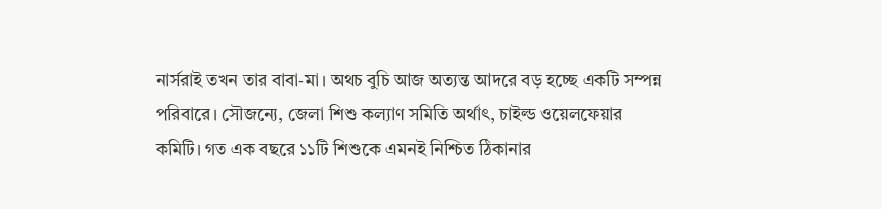নার্সরাই তখন তার বাবা-মা। অথচ বুচি আজ অত্যন্ত আদরে বড় হচ্ছে একটি সম্পন্ন পরিবারে। সৌজন্যে, জেলা শিশু কল্যাণ সমিতি অর্থাৎ, চাইল্ড ওয়েলফেয়ার কমিটি। গত এক বছরে ১১টি শিশুকে এমনই নিশ্চিত ঠিকানার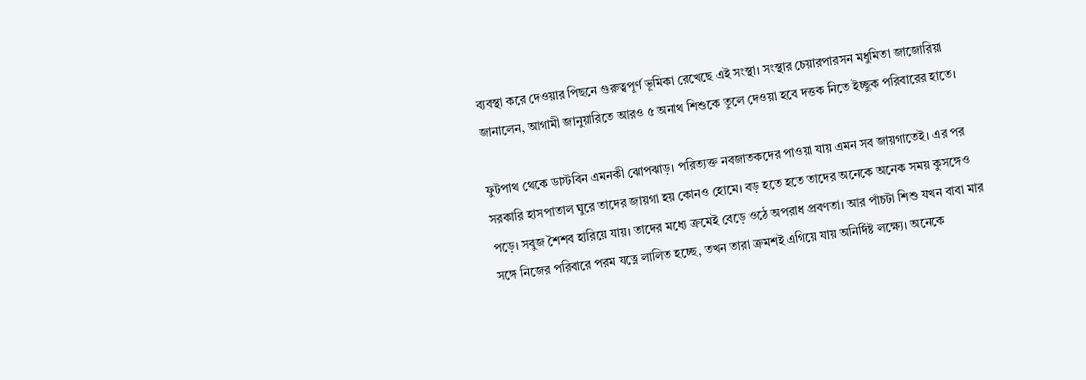ব্যবস্থা করে দেওয়ার পিছনে গুরুত্বপূর্ণ ভূমিকা রেখেছে এই সংস্থা। সংস্থার চেয়ারপারসন মধুমিতা জাজোরিয়া জানালেন, আগামী জানুয়ারিতে আরও ৫ অনাথ শিশুকে তুলে দেওয়া হবে দত্তক নিতে ইচ্ছুক পরিবারের হাতে।

ফুটপাথ থেকে ডাস্টবিন এমনকী ঝোপঝাড়। পরিত্যক্ত নবজাতকদের পাওয়া যায় এমন সব জায়গাতেই। এর পর সরকারি হাসপাতাল ঘুরে তাদের জায়গা হয় কোনও হোমে। বড় হতে হতে তাদের অনেকে অনেক সময় কুসঙ্গেও পড়ে। সবুজ শৈশব হারিয়ে যায়। তাদের মধ্যে ক্রমেই বেড়ে ওঠে অপরাধ প্রবণতা। আর পাঁচটা শিশু যখন বাবা মার সঙ্গে নিজের পরিবারে পরম যত্নে লালিত হচ্ছে, তখন তারা ক্রমশই এগিয়ে যায় অনির্দিষ্ট লক্ষ্যে। অনেকে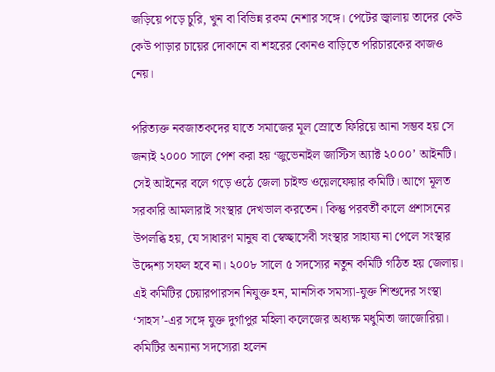জড়িয়ে পড়ে চুরি, খুন বা বিভিন্ন রকম নেশার সঙ্গে। পেটের জ্বালায় তাদের কেউ কেউ পাড়ার চায়ের দোকানে বা শহরের কোনও বাড়িতে পরিচারকের কাজও নেয়।

পরিত্যক্ত নবজাতকদের যাতে সমাজের মূল স্রোতে ফিরিয়ে আনা সম্ভব হয় সে জন্যই ২০০০ সালে পেশ করা হয় ‘জুভেনাইল জাস্টিস অ্যাক্ট ২০০০’ আইনটি। সেই আইনের বলে গড়ে ওঠে জেলা চাইল্ড ওয়েলফেয়ার কমিটি। আগে মূলত সরকারি আমলারাই সংস্থার দেখভাল করতেন। কিন্তু পরবর্তী কালে প্রশাসনের উপলব্ধি হয়, যে সাধারণ মানুষ বা স্বেচ্ছাসেবী সংস্থার সাহায্য না পেলে সংস্থার উদ্দেশ্য সফল হবে না। ২০০৮ সালে ৫ সদস্যের নতুন কমিটি গঠিত হয় জেলায়। এই কমিটির চেয়ারপারসন নিযুক্ত হন, মানসিক সমস্যা-যুক্ত শিশুদের সংস্থা ‘সাহস’-এর সঙ্গে যুক্ত দুর্গাপুর মহিলা কলেজের অধ্যক্ষ মধুমিতা জাজোরিয়া। কমিটির অন্যান্য সদস্যেরা হলেন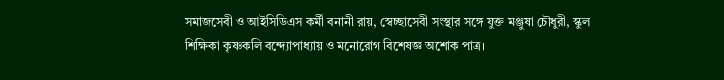সমাজসেবী ও আইসিডিএস কর্মী বনানী রায়, স্বেচ্ছাসেবী সংস্থার সঙ্গে যুক্ত মঞ্জুষা চৌধুরী, স্কুল শিক্ষিকা কৃষ্ণকলি বন্দ্যোপাধ্যায় ও মনোরোগ বিশেষজ্ঞ অশোক পাত্র।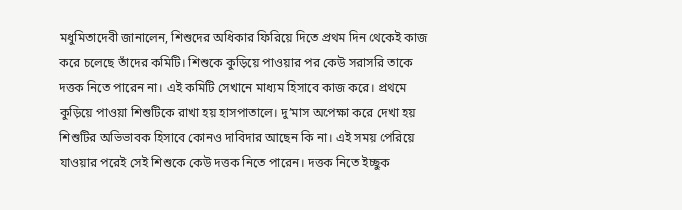মধুমিতাদেবী জানালেন, শিশুদের অধিকার ফিরিয়ে দিতে প্রথম দিন থেকেই কাজ করে চলেছে তাঁদের কমিটি। শিশুকে কুড়িয়ে পাওয়ার পর কেউ সরাসরি তাকে দত্তক নিতে পারেন না। এই কমিটি সেখানে মাধ্যম হিসাবে কাজ করে। প্রথমে কুড়িয়ে পাওয়া শিশুটিকে রাখা হয় হাসপাতালে। দু’মাস অপেক্ষা করে দেখা হয় শিশুটির অভিভাবক হিসাবে কোনও দাবিদার আছেন কি না। এই সময় পেরিয়ে যাওয়ার পরেই সেই শিশুকে কেউ দত্তক নিতে পারেন। দত্তক নিতে ইচ্ছুক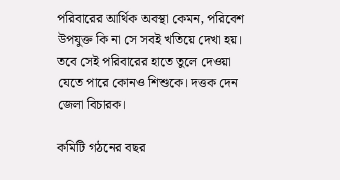পরিবারের আর্থিক অবস্থা কেমন, পরিবেশ উপযুক্ত কি না সে সবই খতিয়ে দেখা হয়। তবে সেই পরিবারের হাতে তুলে দেওয়া যেতে পারে কোনও শিশুকে। দত্তক দেন জেলা বিচারক।

কমিটি গঠনের বছর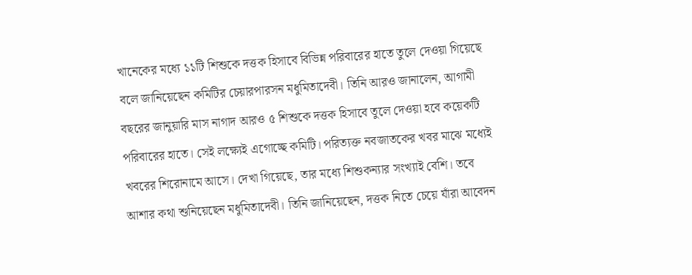খানেকের মধ্যে ১১টি শিশুকে দত্তক হিসাবে বিভিন্ন পরিবারের হাতে তুলে দেওয়া গিয়েছে বলে জানিয়েছেন কমিটির চেয়ারপারসন মধুমিতাদেবী। তিনি আরও জানালেন, আগামী বছরের জানুয়ারি মাস নাগাদ আরও ৫ শিশুকে দত্তক হিসাবে তুলে দেওয়া হবে কয়েকটি পরিবারের হাতে। সেই লক্ষ্যেই এগোচ্ছে কমিটি। পরিত্যক্ত নবজাতকের খবর মাঝে মধ্যেই খবরের শিরোনামে আসে। দেখা গিয়েছে, তার মধ্যে শিশুকন্যার সংখ্যাই বেশি। তবে আশার কথা শুনিয়েছেন মধুমিতাদেবী। তিনি জানিয়েছেন, দত্তক নিতে চেয়ে যাঁরা আবেদন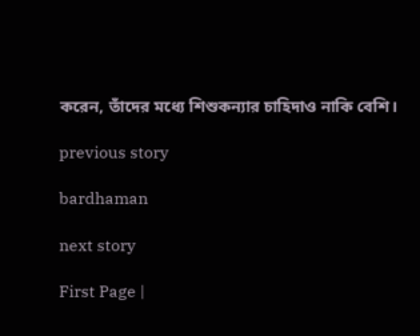করেন, তাঁদের মধ্যে শিশুকন্যার চাহিদাও নাকি বেশি।

previous story

bardhaman

next story

First Page |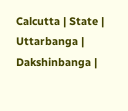Calcutta | State | Uttarbanga | Dakshinbanga |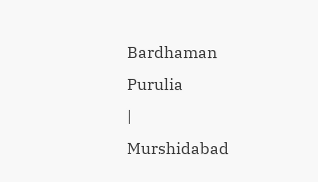Bardhaman
Purulia
|
Murshidabad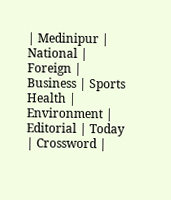| Medinipur | National | Foreign | Business | Sports
Health |
Environment | Editorial | Today | Crossword |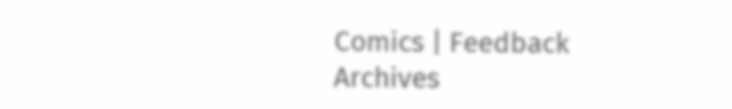Comics | Feedback
Archives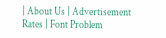| About Us | Advertisement Rates | Font Problem